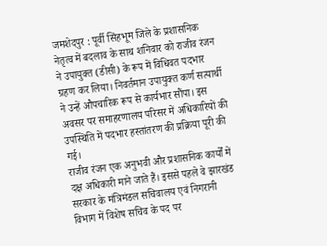जमशेदपुर : पूर्वी सिंहभूम जिले के प्रशासनिक नेतृत्व में बदलाव के साथ शनिवार को राजीव रंजन ने उपायुक्त (डीसी) के रूप में विधिवत पदभार ग्रहण कर लिया। निवर्तमान उपायुक्त कर्ण सत्यार्थी ने उन्हें औपचारिक रूप से कार्यभार सौंपा। इस अवसर पर समाहरणालय परिसर में अधिकारियों की उपस्थिति में पदभार हस्तांतरण की प्रक्रिया पूरी की गई।
राजीव रंजन एक अनुभवी और प्रशासनिक कार्यों में दक्ष अधिकारी माने जाते हैं। इससे पहले वे झारखंड सरकार के मंत्रिमंडल सचिवालय एवं निगरानी विभाग में विशेष सचिव के पद पर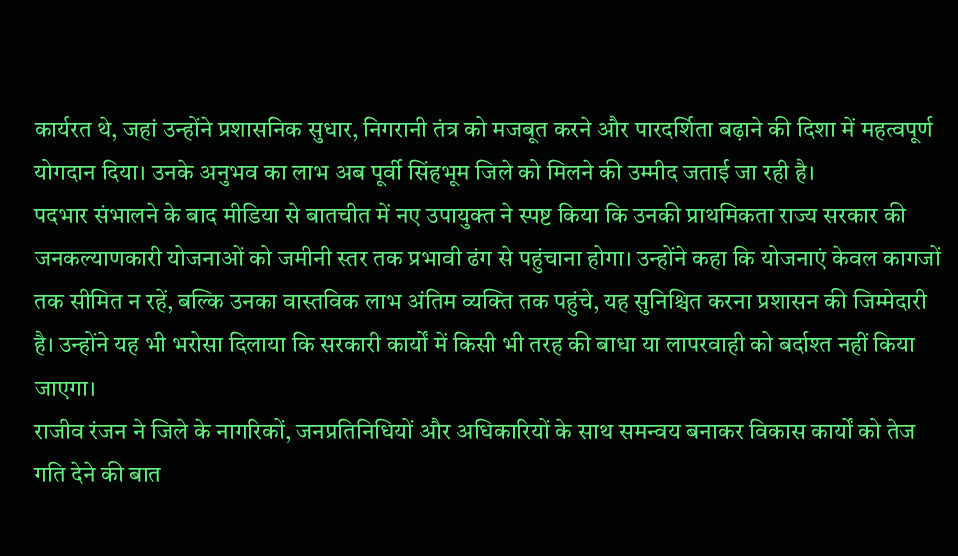कार्यरत थे, जहां उन्होंने प्रशासनिक सुधार, निगरानी तंत्र को मजबूत करने और पारदर्शिता बढ़ाने की दिशा में महत्वपूर्ण योगदान दिया। उनके अनुभव का लाभ अब पूर्वी सिंहभूम जिले को मिलने की उम्मीद जताई जा रही है।
पदभार संभालने के बाद मीडिया से बातचीत में नए उपायुक्त ने स्पष्ट किया कि उनकी प्राथमिकता राज्य सरकार की जनकल्याणकारी योजनाओं को जमीनी स्तर तक प्रभावी ढंग से पहुंचाना होगा। उन्होंने कहा कि योजनाएं केवल कागजों तक सीमित न रहें, बल्कि उनका वास्तविक लाभ अंतिम व्यक्ति तक पहुंचे, यह सुनिश्चित करना प्रशासन की जिम्मेदारी है। उन्होंने यह भी भरोसा दिलाया कि सरकारी कार्यों में किसी भी तरह की बाधा या लापरवाही को बर्दाश्त नहीं किया जाएगा।
राजीव रंजन ने जिले के नागरिकों, जनप्रतिनिधियों और अधिकारियों के साथ समन्वय बनाकर विकास कार्यों को तेज गति देने की बात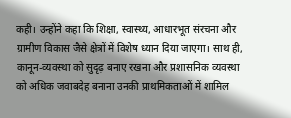कही। उन्होंने कहा कि शिक्षा, स्वास्थ्य, आधारभूत संरचना और ग्रामीण विकास जैसे क्षेत्रों में विशेष ध्यान दिया जाएगा। साथ ही, कानून-व्यवस्था को सुदृढ़ बनाए रखना और प्रशासनिक व्यवस्था को अधिक जवाबदेह बनाना उनकी प्राथमिकताओं में शामिल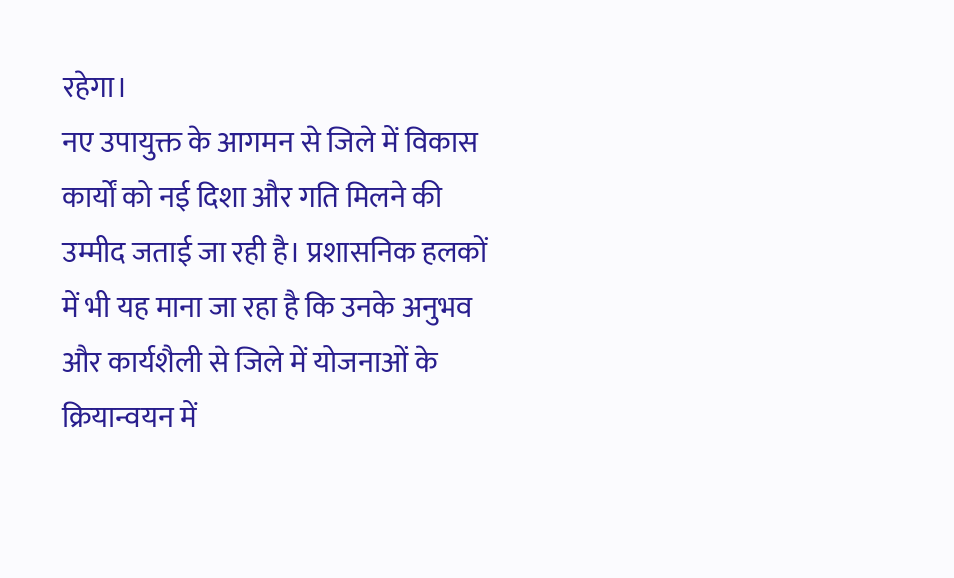रहेगा।
नए उपायुक्त के आगमन से जिले में विकास कार्यों को नई दिशा और गति मिलने की उम्मीद जताई जा रही है। प्रशासनिक हलकों में भी यह माना जा रहा है कि उनके अनुभव और कार्यशैली से जिले में योजनाओं के क्रियान्वयन में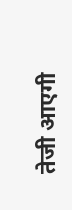तेजी आएगी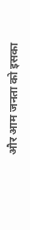और आम जनता को इसका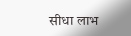सीधा लाभ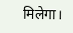मिलेगा।